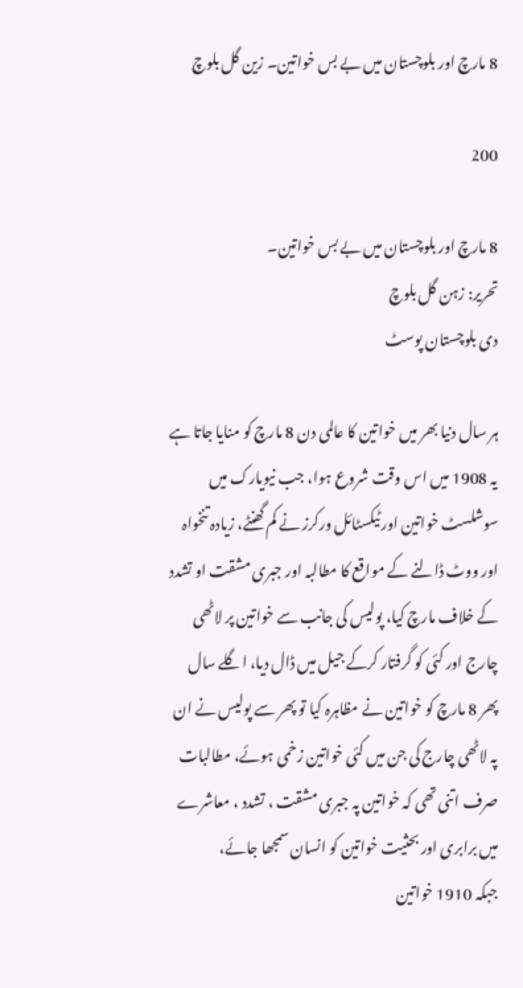8 مارچ اور بلوچستان میں بے بس خواتین۔ زین گل بلوچ

200

8 مارچ اور بلوچستان میں بے بس خواتین۔
تحریر: زہن گل بلوچ
دی بلوچستان پوسٹ

ہر سال دنیا بھر میں خواتین کا عالمی دن 8 مارچ کو منایا جاتا ہے یہ 1908 میں اس وقت شروع ہوا، جب نیویارک میں سوشلسٹ خواتین اور ٹیکسٹائل ورکرز نے کم گھنٹے، زیادہ تنخواہ اور ووٹ ڈالنے کے مواقع کا مطالبہ اور جبری مشقت او تشدد کے خلاف مارچ کیا، پولیس کی جانب سے خواتین پر لاٹھی چارج اور کئی کو گرفتار کرکے جیل میں ڈال دیا، اگلے سال پھر 8 مارچ کو خواتین نے مظاہرہ کیا تو پھر سے پولیس نے ان پہ لاٹھی چارج کی جن میں کئی خواتین زخمی ہوئے، مطالبات صرف اتنی تھی کہ خواتین پہ جبری مشقت ، تشدد ، معاشرے میں برابری اور بحثیت خواتین کو انسان سمجھا جائے،
جبکہ 1910 خواتین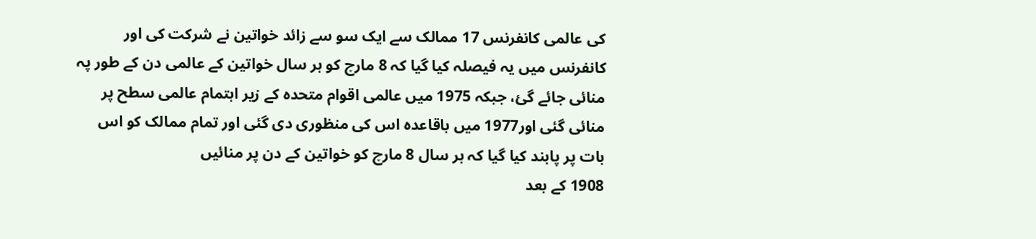کی عالمی کانفرنس 17 ممالک سے ایک سو سے زائد خواتین نے شرکت کی اور کانفرنس میں یہ فیصلہ کیا گیا کہ 8 مارچ کو ہر سال خواتین کے عالمی دن کے طور پہ منائی جائے گئ، جبکہ 1975 میں عالمی اقوام متحدہ کے زیر اہتمام عالمی سطح پر منائی گئی اور1977 میں باقاعدہ اس کی منظوری دی گئی اور تمام ممالک کو اس بات پر پابند کیا گیا کہ ہر سال 8 مارچ کو خواتین کے دن پر منائیں
1908 کے بعد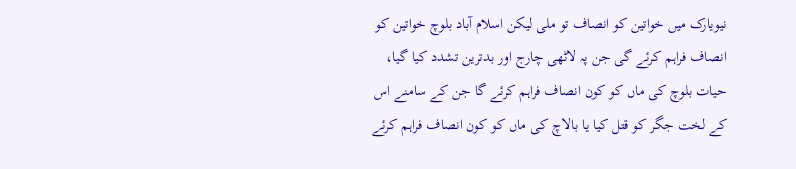نیویارک میں خواتین کو انصاف تو ملی لیکن اسلام آباد بلوچ خواتین کو انصاف فراہم کرئے گی جن پہ لاٹھی چارج اور بدترین تشدد کیا گیا،
حیات بلوچ کی ماں کو کون انصاف فراہم کرئے گا جن کے سامنے اس کے لخت جگر کو قتل کیا یا بالاچ کی ماں کو کون انصاف فراہم کرئے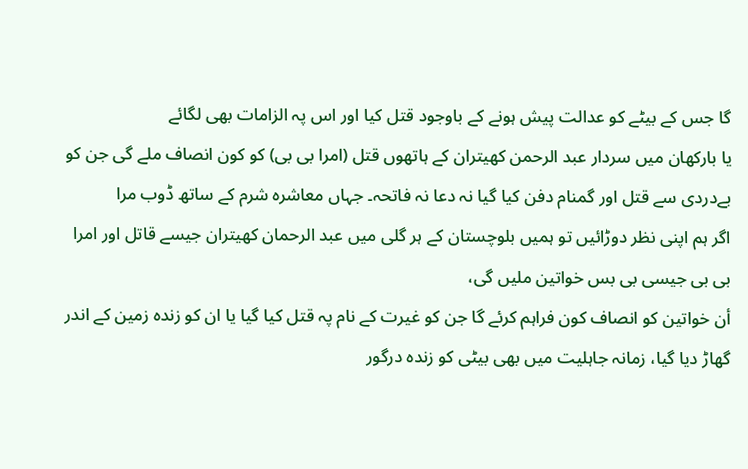گا جس کے بیٹے کو عدالت پیش ہونے کے باوجود قتل کیا اور اس پہ الزامات بھی لگائے
یا بارکھان میں سردار عبد الرحمن کھیتران کے ہاتھوں قتل (امرا بی بی) کو کون انصاف ملے گی جن کو بےدردی سے قتل اور گمنام دفن کیا گیا نہ دعا نہ فاتحہ۔ جہاں معاشرہ شرم کے ساتھ ڈوب مرا
اگر ہم اپنی نظر دوڑائیں تو ہمیں بلوچستان کے ہر گلی میں عبد الرحمان کھیتران جیسے قاتل اور امرا بی بی جیسی بی بس خواتین ملیں گی،
أن خواتین کو انصاف کون فراہم کرئے گا جن کو غیرت کے نام پہ قتل کیا گیا یا ان کو زندہ زمین کے اندر گھاڑ دیا گیا، زمانہ جاہلیت میں بھی بیٹی کو زندہ درگور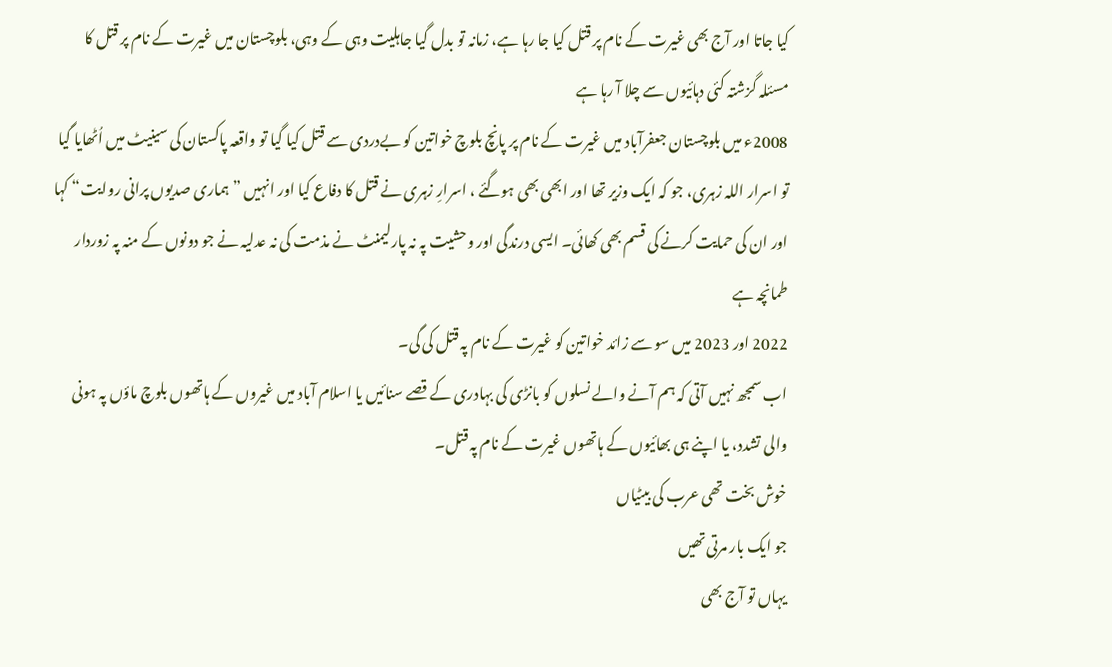کیا جاتا اور آج بھی غیرت کے نام پر قتل کیا جا رہا ہے، زمانہ تو بدل گیا جاہلیت وہی کے وہی، بلوچستان میں غیرت کے نام پر قتل کا مسئلہ گزشتہ کئی دہائیوں سے چلا آ رہا ہے
2008ء میں بلوچستان جعفرآباد میں غیرت کے نام پر پانچ بلوچ خواتین کو بےدردی سے قتل کیا گیا تو واقعہ پاکستان کی سینیٹ میں اُٹھایا گیا تو اسرار اللہ زہری، جو کہ ایک وزیر تھا اور ابھی بھی ہوگئے ، اسرارِ زہری نے قتل کا دفاع کیا اور انہیں ”ہماری صدیوں پرانی روایت“ کہا اور ان کی حمایت کرنے کی قسم بھی کھائی۔ ایسی درندگی اور وحشیت پہ نہ پارلیمنٹ نے مذمت کی نہ عدلیہ نے جو دونوں کے منہ پہ زوردار طمانچہ ہے
2022 اور 2023 میں سو سے زائد خواتین کو غیرت کے نام پہ قتل کی گی۔
اب سمجھ نہیں آتی کہ ہم آنے والے نسلوں کو بانڑی کی بہادری کے قصے سنائیں یا اسلام آباد میں غیروں کے ہاتھوں بلوچ ماؤں پہ ہونی والی تشدد، یا اپنے ہی بھائیوں کے ہاتھوں غیرت کے نام پہ قتل۔
خوش بخت تھی عرب کی بیٹیاں
جو ایک بار مرتی تھیں
یہاں تو آج بھی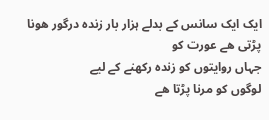ایک ایک سانس کے بدلے ہزار بار زندہ درگور ھونا پڑتی ھے عورت کو
جہاں روایتوں کو زندہ رکھنے کے لیے
لوگوں کو مرنا پڑتا ھے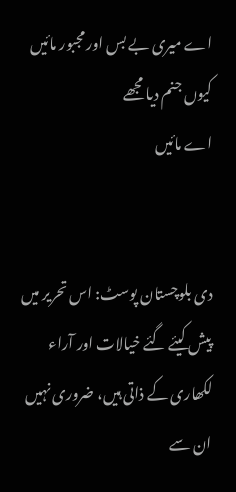اے میری بے بس اور مجبور مائیں
کیوں جنم دیا مجھے
اے مائیں


دی بلوچستان پوسٹ: اس تحریر میں پیش کیئے گئے خیالات اور آراء لکھاری کے ذاتی ہیں، ضروری نہیں ان سے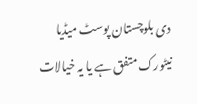دی بلوچستان پوسٹ میڈیا نیٹورک متفق ہے یا یہ خیالات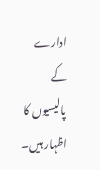ادارے کے پالیسیوں کا اظہار ہیں۔